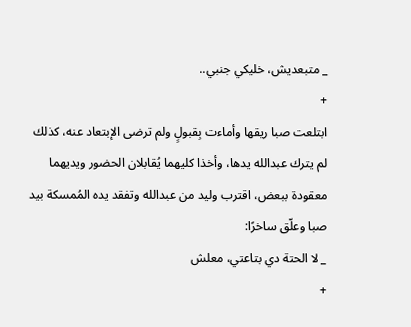_ متبعديش، خليكي جنبي..
+
ابتلعت صبا ريقها وأماءت بِقبولٍ ولم ترضى الإبتعاد عنه، كذلك لم يترك عبدالله يدها، وأخذا كليهما يُقابلان الحضور ويديهما معقودة ببعض، اقترب وليد من عبدالله وتفقد يده المُمسكة بيد صبا وعلّق ساخرًا:
_ لا الحتة دي بتاعتي، معلش
+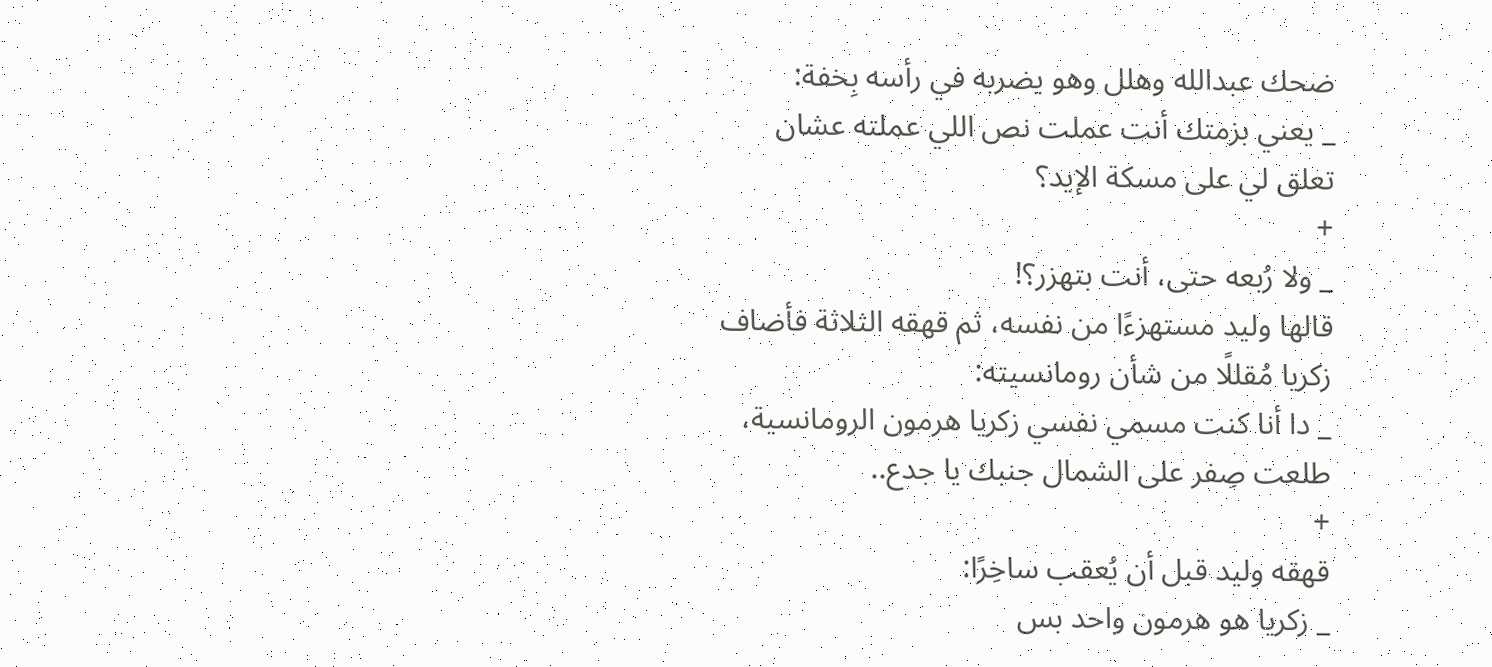ضحك عبدالله وهلل وهو يضربه في رأسه بِخفة:
_ يعني بزمتك أنت عملت نص اللي عملته عشان تعلق لي على مسكة الإيد؟
+
_ ولا رُبعه حتى، أنت بتهزر؟!
قالها وليد مستهزءًا من نفسه، ثم قهقه الثلاثة فأضاف زكريا مُقللًا من شأن رومانسيته:
_ دا أنا كنت مسمي نفسي زكريا هرمون الرومانسية، طلعت صِفر على الشمال جنبك يا جدع..
+
قهقه وليد قبل أن يُعقب ساخِرًا:
_ زكريا هو هرمون واحد بس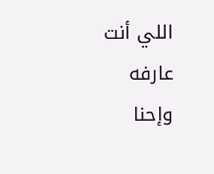اللي أنت عارفه وإحنا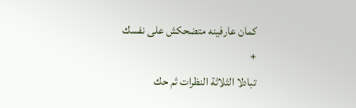كمان عارفينه متضحكش على نفسك
+
تبادلا الثلاثة النظرات ثم حك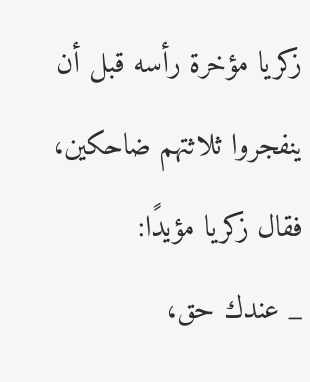زكريا مؤخرة رأسه قبل أن ينفجروا ثلاثتهم ضاحكين، فقال زكريا مؤيدًا:
_ عندك حق،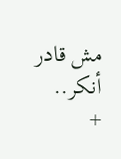مش قادر أنكر..
+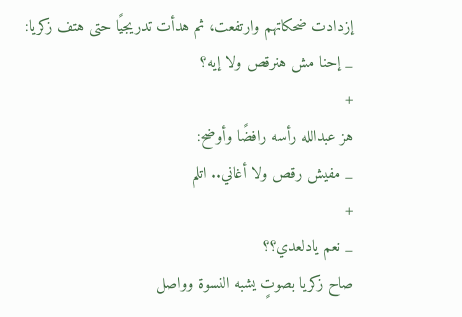إزدادت ضحكاتهم وارتفعت، ثم هدأت تدريجيًا حتى هتف زكريا:
_ إحنا مش هنرقص ولا إيه؟
+
هز عبدالله رأسه رافضًا وأوضح:
_ مفيش رقص ولا أغاني.. اتلم
+
_ نعم يادلعدي؟؟
صاح زكريا بصوتٍ يشبه النسوة وواصل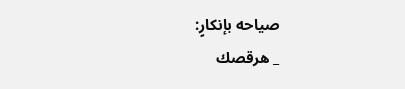صياحه بإنكارٍ:
_ هرقصك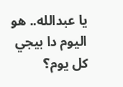يا عبدالله.. هو اليوم دا بيجي كل يوم؟